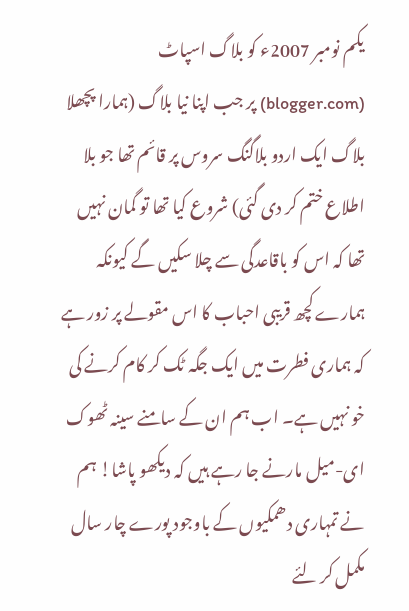یکم نومبر 2007ء کو بلاگ اسپاٹ (blogger.com) پر جب اپنا نیا بلاگ (ہمارا پچھلا بلاگ ایک اردو بلاگنگ سروس پر قائم تھا جو بلا اطلاع ختم کر دی گئی) شروع کیا تھا تو گمان نہیں تھا کہ اس کو باقاعدگی سے چلا سکیں گے کیونکہ ہمارے کچھ قریبی احباب کا اس مقولے پر زور ہے کہ ہماری فطرت میں ایک جگہ ٹک کر کام کرنے کی خو نہیں ہے۔ اب ہم ان کے سامنے سینہ ٹھوک ای-میل مارنے جا رہے ہیں کہ دیکھو پاشا! ہم نے تمہاری دھمکیوں کے باوجود پورے چار سال مکمل کر لئے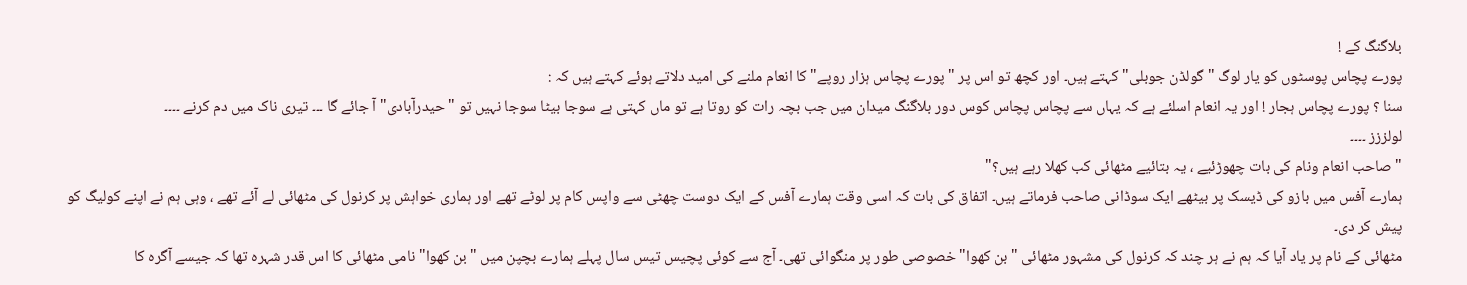بلاگنگ کے !
پورے پچاس پوسٹوں کو یار لوگ "گولڈن جوبلی" کہتے ہیں۔ اور کچھ تو اس پر "پورے پچاس ہزار روپے" کا انعام ملنے کی امید دلاتے ہوئے کہتے ہیں کہ :
سنا ؟ پورے پچاس ہجار ! اور یہ انعام اسلئے ہے کہ یہاں سے پچاس پچاس کوس دور بلاگنگ میدان میں جب بچہ رات کو روتا ہے تو ماں کہتی ہے سوجا بیٹا سوجا نہیں تو "حیدرآبادی" آ جائے گا ۔۔۔ تیری ناک میں دم کرنے ۔۔۔۔
لولززز ۔۔۔۔
"صاحب انعام ونام کی بات چھوڑئیے ، یہ بتائیے مٹھائی کب کھلا رہے ہیں؟"
ہمارے آفس میں بازو کی ڈیسک پر بیٹھے ایک سوڈانی صاحب فرماتے ہیں۔ اتفاق کی بات کہ اسی وقت ہمارے آفس کے ایک دوست چھٹی سے واپس کام پر لوٹے تھے اور ہماری خواہش پر کرنول کی مٹھائی لے آئے تھے ، وہی ہم نے اپنے کولیگ کو پیش کر دی۔
مٹھائی کے نام پر یاد آیا کہ ہم نے ہر چند کہ کرنول کی مشہور مٹھائی "بن کھوا" خصوصی طور پر منگوائی تھی۔ آج سے کوئی پچیس تیس سال پہلے ہمارے بچپن میں "بن کھوا" نامی مٹھائی کا اس قدر شہرہ تھا کہ جیسے آگرہ کا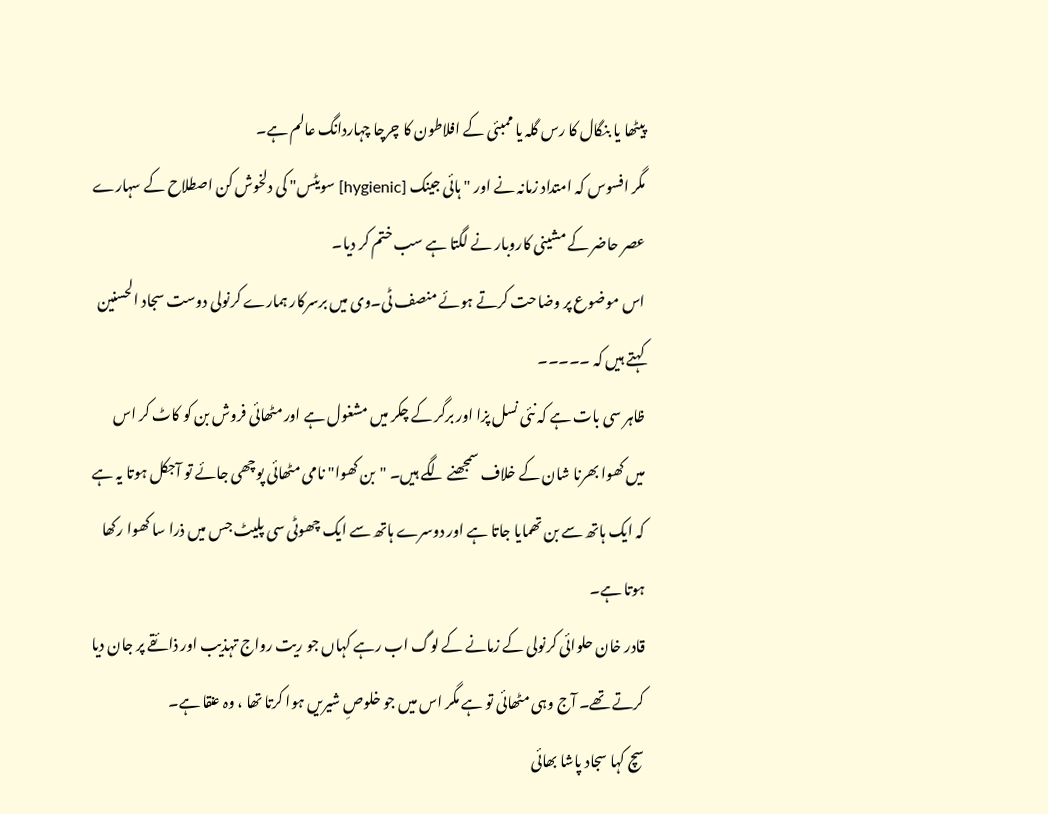پیٹھا یا بنگال کا رس گلہ یا ممبئی کے افلاطون کا چرچا چہاردانگ عالم ہے۔
مگر افسوس کہ امتداد زمانہ نے اور "ہائی جینک [hygienic] سویٹس" کی دلخوش کن اصطلاح کے سہارے عصر حاضر کے مشینی کاروبار نے لگتا ہے سب ختم کر دیا۔
اس موضوع پر وضاحت کرتے ہوئے منصف ٹی۔وی میں برسرکار ہمارے کرنولی دوست سجاد الحسنین کہتے ہیں کہ ۔۔۔۔۔
ظاہر سی بات ہے کہ نئی نسل پزا اور برگر کے چکر میں مشغول ہے اور مٹھائی فروش بن کو کاٹ کر اس میں کھوا بھرنا شان کے خلاف سمجھنے لگے ہیں۔ "بن کھوا" نامی مٹھائی پوچھی جائے تو آجکل ہوتا یہ ہے کہ ایک ہاتھ سے بن تھمایا جاتا ہے اور دوسرے ہاتھ سے ایک چھوٹی سی پلیٹ جس میں ذرا سا کھوا رکھا ہوتا ہے۔
قادر خان حلوائی کرنولی کے زمانے کے لوگ اب رہے کہاں جو ریت رواج تہذیب اور ذائقے پر جان دیا کرتے تھے۔ آج وہی مٹھائی تو ہے مگر اس میں جو خلوصِ شیریں ہوا کرتا تھا ، وہ عنقا ہے۔
سچ کہا سجاد پاشا بھائی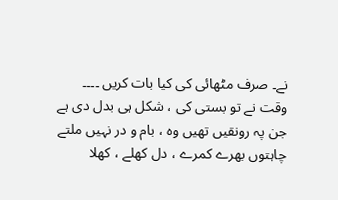نے۔ صرف مٹھائی کی کیا بات کریں ۔۔۔۔
وقت نے تو بستی کی ، شکل ہی بدل دی ہے
جن پہ رونقیں تھیں وہ ، بام و در نہیں ملتے
چاہتوں بھرے کمرے ، دل کھلے ، کھلا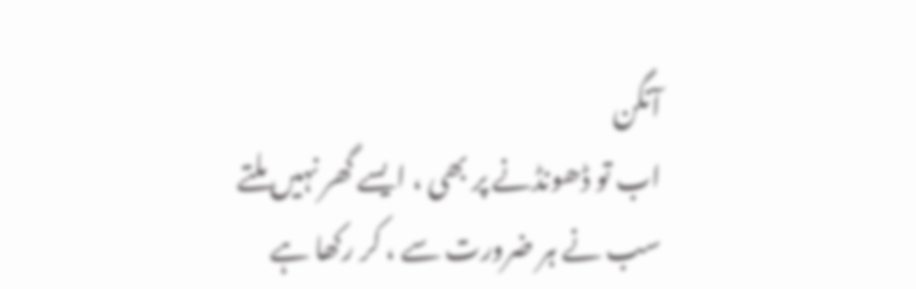آنگن
اب تو ڈھونڈنے پر بھی ، ایسے گھر نہیں ملتے
سب نے ہر ضرورت سے ، کر رکھا ہے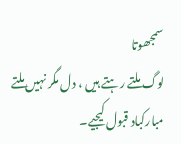سمجھوتا
لوگ ملتے رہتے ہیں ، دل مگر نہیں ملتے
مبارکباد قبول کیجیے۔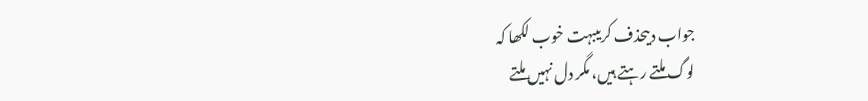جواب دیںحذف کریںبہت خوب لکھا کہ
لوگ ملتے رہتے ہیں، مگر دل نہیں ملتے